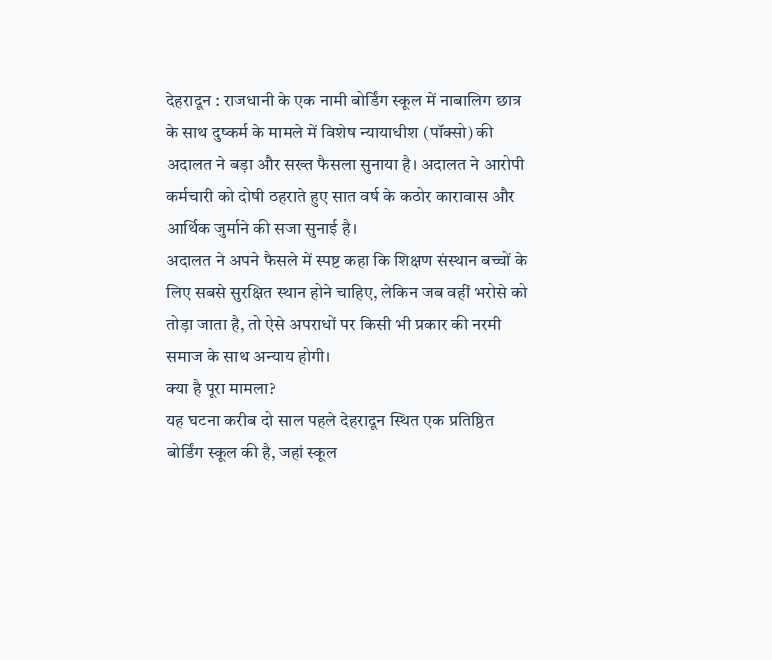देहरादून : राजधानी के एक नामी बोर्डिंग स्कूल में नाबालिग छात्र के साथ दुष्कर्म के मामले में विशेष न्यायाधीश (पॉक्सो) की अदालत ने बड़ा और सख्त फैसला सुनाया है। अदालत ने आरोपी कर्मचारी को दोषी ठहराते हुए सात वर्ष के कठोर कारावास और आर्थिक जुर्माने की सजा सुनाई है।
अदालत ने अपने फैसले में स्पष्ट कहा कि शिक्षण संस्थान बच्चों के लिए सबसे सुरक्षित स्थान होने चाहिए, लेकिन जब वहीं भरोसे को तोड़ा जाता है, तो ऐसे अपराधों पर किसी भी प्रकार की नरमी समाज के साथ अन्याय होगी।
क्या है पूरा मामला?
यह घटना करीब दो साल पहले देहरादून स्थित एक प्रतिष्ठित बोर्डिंग स्कूल की है, जहां स्कूल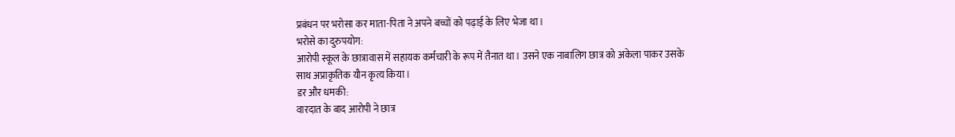प्रबंधन पर भरोसा कर माता-पिता ने अपने बच्चों को पढ़ाई के लिए भेजा था।
भरोसे का दुरुपयोग:
आरोपी स्कूल के छात्रावास में सहायक कर्मचारी के रूप में तैनात था। उसने एक नाबालिग छात्र को अकेला पाकर उसके साथ अप्राकृतिक यौन कृत्य किया।
डर और धमकी:
वारदात के बाद आरोपी ने छात्र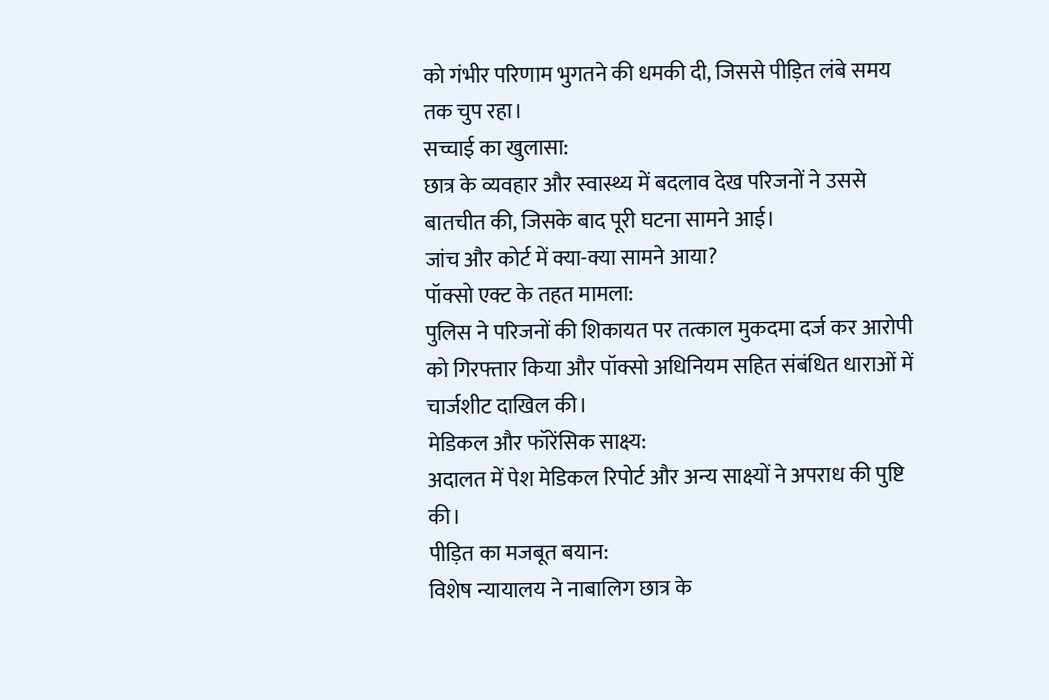को गंभीर परिणाम भुगतने की धमकी दी, जिससे पीड़ित लंबे समय तक चुप रहा।
सच्चाई का खुलासा:
छात्र के व्यवहार और स्वास्थ्य में बदलाव देख परिजनों ने उससे बातचीत की, जिसके बाद पूरी घटना सामने आई।
जांच और कोर्ट में क्या-क्या सामने आया?
पॉक्सो एक्ट के तहत मामला:
पुलिस ने परिजनों की शिकायत पर तत्काल मुकदमा दर्ज कर आरोपी को गिरफ्तार किया और पॉक्सो अधिनियम सहित संबंधित धाराओं में चार्जशीट दाखिल की।
मेडिकल और फॉरेंसिक साक्ष्य:
अदालत में पेश मेडिकल रिपोर्ट और अन्य साक्ष्यों ने अपराध की पुष्टि की।
पीड़ित का मजबूत बयान:
विशेष न्यायालय ने नाबालिग छात्र के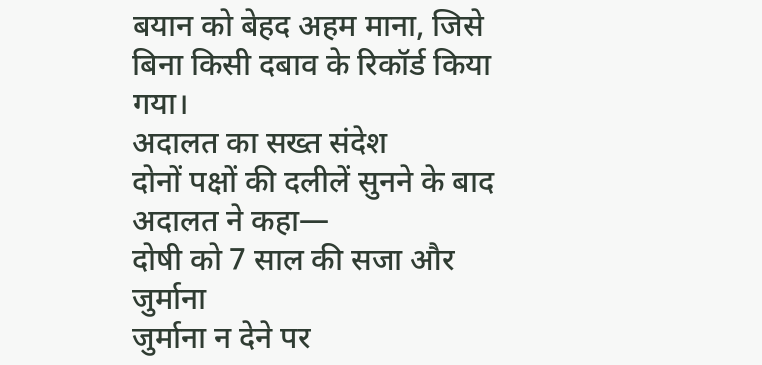बयान को बेहद अहम माना, जिसे बिना किसी दबाव के रिकॉर्ड किया गया।
अदालत का सख्त संदेश
दोनों पक्षों की दलीलें सुनने के बाद अदालत ने कहा—
दोषी को 7 साल की सजा और जुर्माना
जुर्माना न देने पर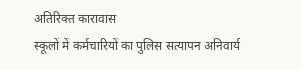अतिरिक्त कारावास
स्कूलों में कर्मचारियों का पुलिस सत्यापन अनिवार्य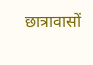छात्रावासों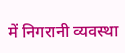में निगरानी व्यवस्था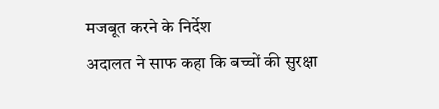मजबूत करने के निर्देश
अदालत ने साफ कहा कि बच्चों की सुरक्षा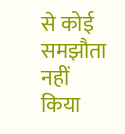से कोई समझौता नहीं किया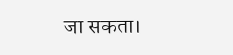जा सकता।